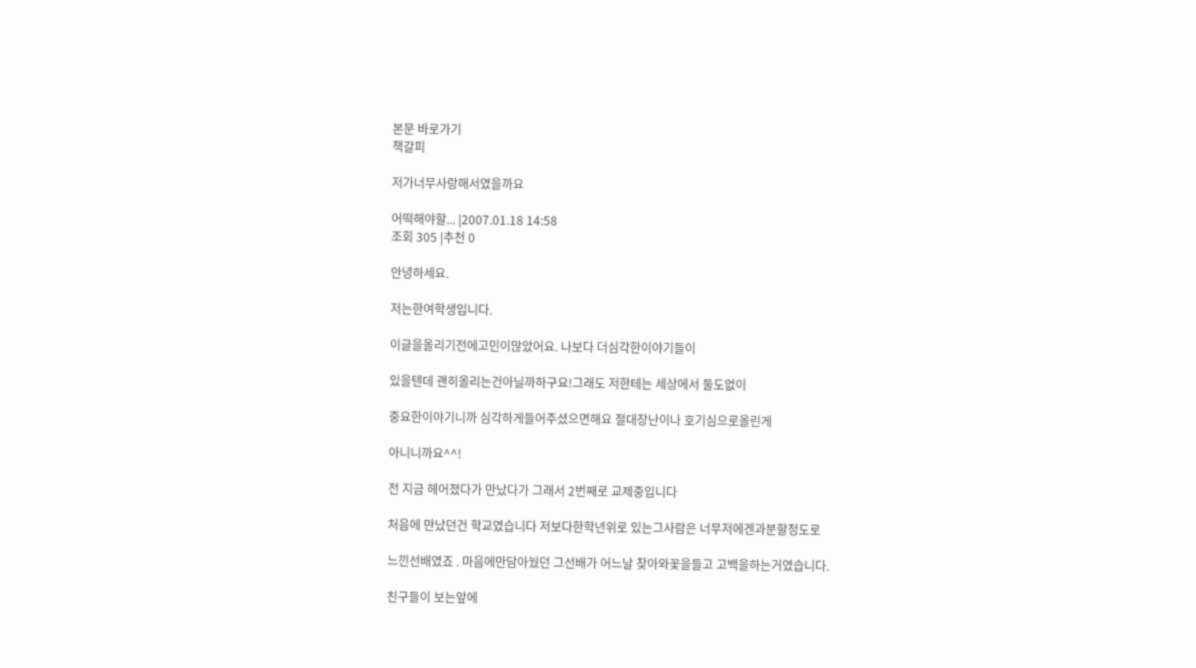본문 바로가기
책갈피

저가너무사랑해서였을까요

어떡해야할... |2007.01.18 14:58
조회 305 |추천 0

안녕하세요.

저는한여학생입니다.

이글을올리기전에고민이많았어요. 나보다 더심각한이야기들이

있을텐데 괜히올리는건아닐까하구요!그래도 저한테는 세상에서 둘도없이

중요한이야기니까 심각하게들어주셨으면해요 절대장난이나 호기심으로올린게

아니니까요^^!

전 지금 헤어졌다가 만났다가 그래서 2번째로 교제중입니다

처음에 만났던건 학교였습니다 저보다한학년위로 있는그사람은 너무저에겐과분할정도로

느낀선배였죠 . 마음에만담아눴던 그선배가 어느날 찾아와꽃을들고 고백을하는거였습니다.

친구들이 보는앞에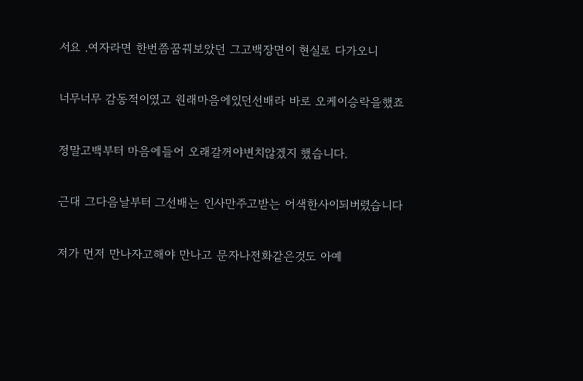서요 .여자라면 한번쯤꿈꿔보았던 그고백장면이 현실로 다가오니

너무너무 감동적이였고 원래마음에있던선배라 바로 오케이승락을했죠

정말고백부터 마음에들어 오래갈꺼야변치않겠지 했습니다.

근대 그다음날부터 그선배는 인사만주고받는 어색한사이되버렸습니다

저가 먼저 만나자고해야 만나고 문자나전화같은것도 아예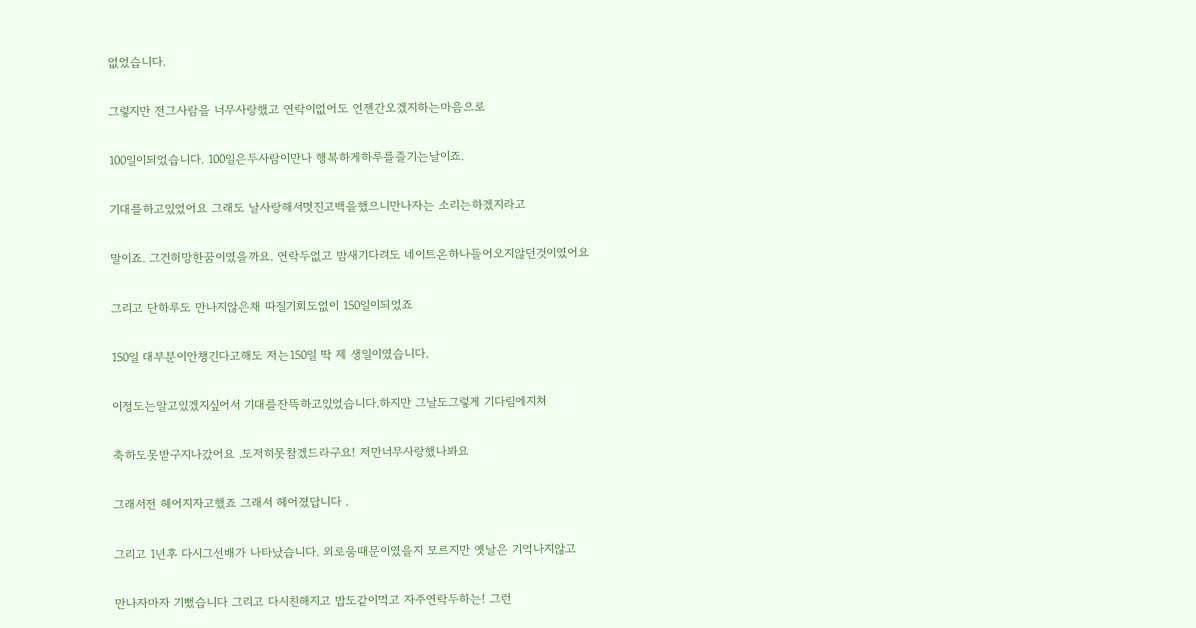없었습니다.

그렇지만 전그사람을 너무사랑했고 연락이없어도 언젠간오겠지하는마음으로

100일이되었습니다. 100일은두사람이만나 행복하게하루를즐기는날이죠.

기대를하고있었어요 그래도 날사랑해서멋진고백을했으니만나자는 소리는하겠지라고

말이죠. 그건허망한꿈이였을까요. 연락두없고 밤새기다려도 네이트온하나들어오지않던것이였어요

그리고 단하루도 만나지않은채 따질기회도없이 150일이되었죠

150일 대부분이안챙긴다고해도 저는150일 딱 제 생일이였습니다.

이정도는알고있겠지싶어서 기대를잔뜩하고있었습니다.하지만 그날도그렇게 기다림에지쳐

축하도못받구지나갔어요 .도저히못참겠드라구요! 저만너무사랑했나봐요

그래서전 헤어지자고했죠 그래서 헤어졌답니다 .

그리고 1년후 다시그선배가 나타났습니다. 외로움때문이였을지 모르지만 옛날은 기억나지않고

만나자마자 기뻤습니다 그리고 다시친해지고 밥도같이먹고 자주연락두하는! 그런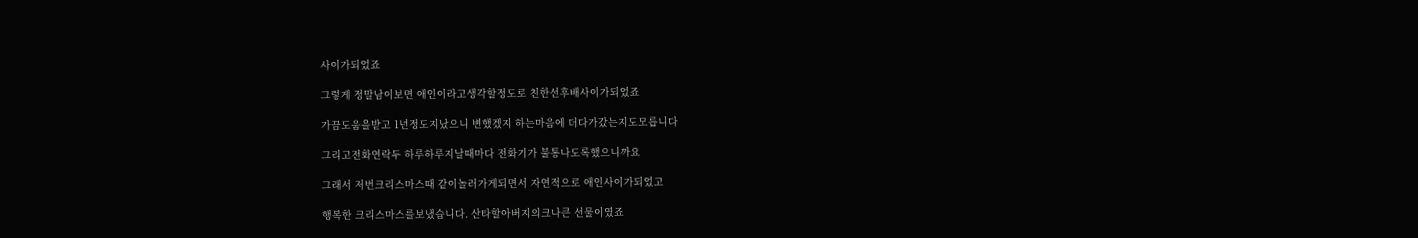사이가되었죠

그렇게 정말남이보면 애인이라고생각할정도로 친한선후배사이가되었죠

가끔도움을받고 1년정도지났으니 변했겠지 하는마음에 더다가갔는지도모릅니다

그리고전화연락두 하루하루지날때마다 전화기가 불통나도록했으니까요

그래서 저번크리스마스때 같이놀러가게되면서 자연적으로 애인사이가되었고

행복한 크리스마스를보냈습니다. 산타할아버지의크나큰 선물이였죠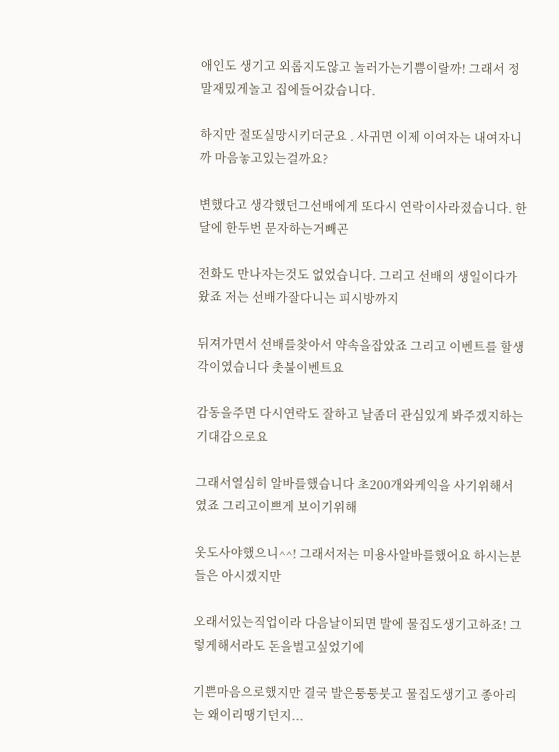애인도 생기고 외롭지도않고 놀러가는기쁨이랄까! 그래서 정말재밌게놀고 집에들어갔습니다.

하지만 절또실망시키더군요 . 사귀면 이제 이여자는 내여자니까 마음놓고있는걸까요?

변했다고 생각했던그선배에게 또다시 연락이사라졌습니다. 한달에 한두번 문자하는거빼곤

전화도 만나자는것도 없었습니다. 그리고 선배의 생일이다가왔죠 저는 선배가잘다니는 피시방까지

뒤져가면서 선배를찾아서 약속을잡았죠 그리고 이벤트를 할생각이였습니다 촛불이벤트요

감동을주면 다시연락도 잘하고 날좀더 관심있게 봐주겠지하는기대감으로요

그래서열심히 알바를했습니다 초200개와케익을 사기위해서였죠 그리고이쁘게 보이기위해

옷도사야했으니^^! 그래서저는 미용사알바를했어요 하시는분들은 아시겠지만

오래서있는직업이라 다음날이되면 발에 물집도생기고하죠! 그렇게해서라도 돈을벌고싶었기에

기쁜마음으로했지만 결국 발은퉁퉁붓고 물집도생기고 종아리는 왜이리땡기던지...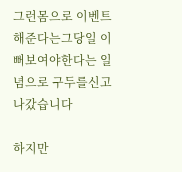그런몸으로 이벤트해준다는그당일 이뻐보여야한다는 일념으로 구두를신고 나갔습니다

하지만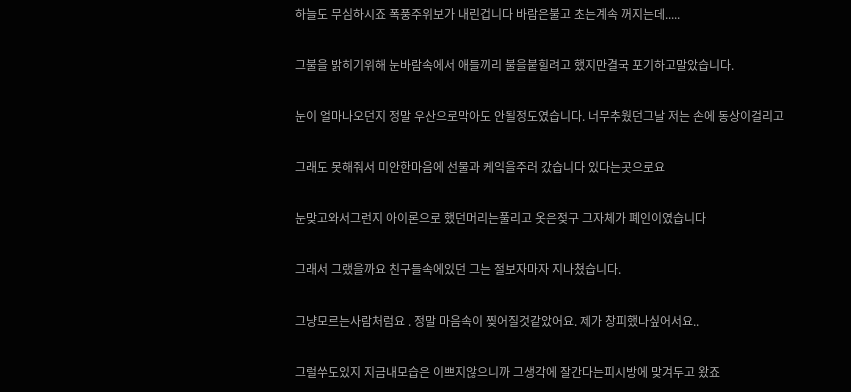하늘도 무심하시죠 폭풍주위보가 내린겁니다 바람은불고 초는계속 꺼지는데.....

그불을 밝히기위해 눈바람속에서 애들끼리 불을붙힐려고 했지만결국 포기하고말았습니다.

눈이 얼마나오던지 정말 우산으로막아도 안될정도였습니다. 너무추웠던그날 저는 손에 동상이걸리고

그래도 못해줘서 미안한마음에 선물과 케익을주러 갔습니다 있다는곳으로요

눈맞고와서그런지 아이론으로 했던머리는풀리고 옷은젖구 그자체가 폐인이였습니다

그래서 그랬을까요 친구들속에있던 그는 절보자마자 지나쳤습니다.

그냥모르는사람처럼요 . 정말 마음속이 찢어질것같았어요. 제가 창피했나싶어서요..

그럴쑤도있지 지금내모습은 이쁘지않으니까 그생각에 잘간다는피시방에 맞겨두고 왔죠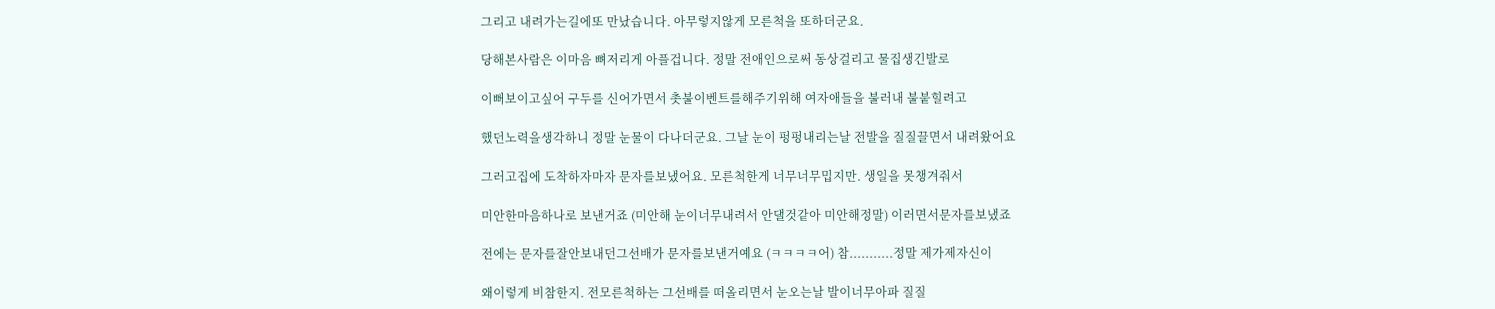그리고 내려가는길에또 만났습니다. 아무렇지않게 모른척을 또하더군요.

당해본사람은 이마음 뼈저리게 아플겁니다. 정말 전애인으로써 동상걸리고 물집생긴발로

이뻐보이고싶어 구두를 신어가면서 촛불이벤트를해주기위해 여자애들을 불러내 불붙힐려고

했던노력을생각하니 정말 눈물이 다나더군요. 그날 눈이 펑펑내리는날 전발을 질질끌면서 내려왔어요

그러고집에 도착하자마자 문자를보냈어요. 모른척한게 너무너무밉지만. 생일을 못챙겨줘서

미안한마음하나로 보낸거죠 (미안해 눈이너무내려서 안댈것같아 미안해정말) 이러면서문자를보냈죠

전에는 문자를잘안보내던그선배가 문자를보낸거예요 (ㅋㅋㅋㅋ어) 참...........정말 제가제자신이

왜이렇게 비참한지. 전모른척하는 그선배를 떠올리면서 눈오는날 발이너무아파 질질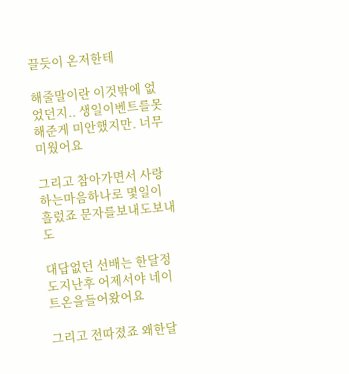끌듯이 온저한테

해줄말이란 이것밖에 없었던지.. 생일이벤트를못해준게 미안했지만. 너무미웠어요

그리고 참아가면서 사랑하는마음하나로 몇일이 흘렀죠 문자를보내도보내도

대답없던 선배는 한달정도지난후 어제서야 네이트온을들어왔어요

그리고 전따졌죠 왜한달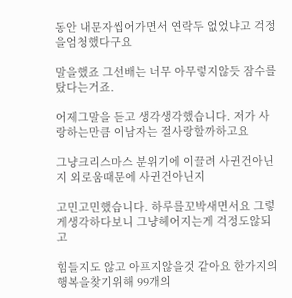동안 내문자씹어가면서 연락두 없었냐고 걱정을엄청했다구요

말을했죠 그선배는 너무 아무렇지않듯 잠수를 탔다는거죠.

어제그말을 듣고 생각생각했습니다. 저가 사랑하는만큼 이남자는 절사랑할까하고요

그냥크리스마스 분위기에 이끌려 사귄건아닌지 외로움때문에 사귄건아닌지

고민고민했습니다. 하루를꼬박새면서요 그렇게생각하다보니 그냥헤어지는게 걱정도않되고

힘들지도 않고 아프지않을것 같아요 한가지의행복을찾기위해 99개의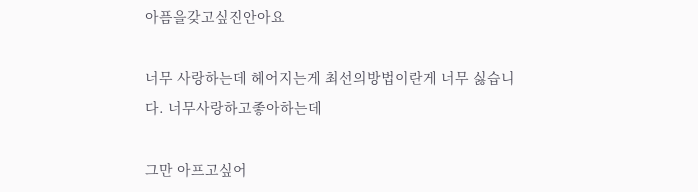아픔을갖고싶진안아요

너무 사랑하는데 헤어지는게 최선의방법이란게 너무 싫습니다. 너무사랑하고좋아하는데

그만 아프고싶어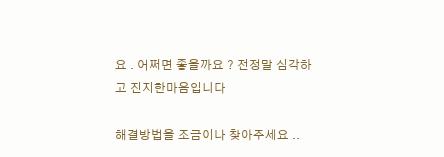요 . 어쩌면 좋을까요 ? 전정말 심각하고 진지한마음입니다

해결방법을 조금이나 찾아주세요 ..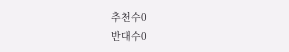추천수0
반대수0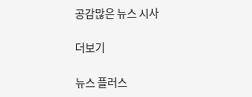공감많은 뉴스 시사

더보기

뉴스 플러스